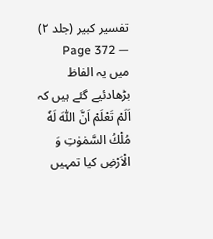تفسیر کبیر (جلد ۲) — Page 372
میں یہ الفاظ بڑھادئیے گئے ہیں کہ اَلَمْ تَعْلَمْ اَنَّ اللّٰهَ لَهٗ مُلْكُ السَّمٰوٰتِ وَ الْاَرْضِ کیا تمہیں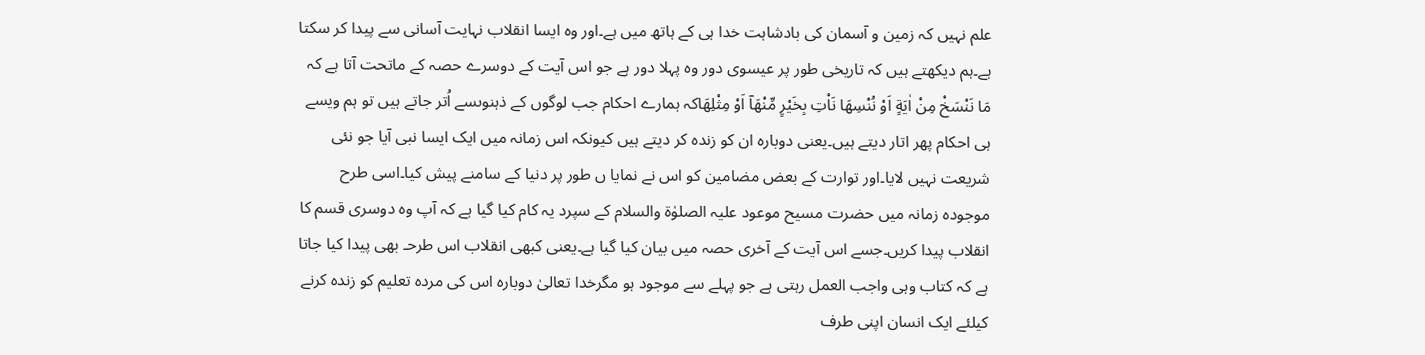علم نہیں کہ زمین و آسمان کی بادشاہت خدا ہی کے ہاتھ میں ہے۔اور وہ ایسا انقلاب نہایت آسانی سے پیدا کر سکتا ہے۔ہم دیکھتے ہیں کہ تاریخی طور پر عیسوی دور وہ پہلا دور ہے جو اس آیت کے دوسرے حصہ کے ماتحت آتا ہے کہ مَا نَنْسَخْ مِنْ اٰيَةٍ اَوْ نُنْسِهَا نَاْتِ بِخَيْرٍ مِّنْهَاۤ اَوْ مِثْلِهَاکہ ہمارے احکام جب لوگوں کے ذہنوںسے اُتر جاتے ہیں تو ہم ویسے ہی احکام پھر اتار دیتے ہیں۔یعنی دوبارہ ان کو زندہ کر دیتے ہیں کیونکہ اس زمانہ میں ایک ایسا نبی آیا جو نئی شریعت نہیں لایا۔اور توارت کے بعض مضامین کو اس نے نمایا ں طور پر دنیا کے سامنے پیش کیا۔اسی طرح موجودہ زمانہ میں حضرت مسیح موعود علیہ الصلوٰۃ والسلام کے سپرد یہ کام کیا گیا ہے کہ آپ وہ دوسری قسم کا انقلاب پیدا کریں۔جسے اس آیت کے آخری حصہ میں بیان کیا گیا ہے۔یعنی کبھی انقلاب اس طرحـ بھی پیدا کیا جاتا ہے کہ کتاب وہی واجب العمل رہتی ہے جو پہلے سے موجود ہو مگرخدا تعالیٰ دوبارہ اس کی مردہ تعلیم کو زندہ کرنے کیلئے ایک انسان اپنی طرف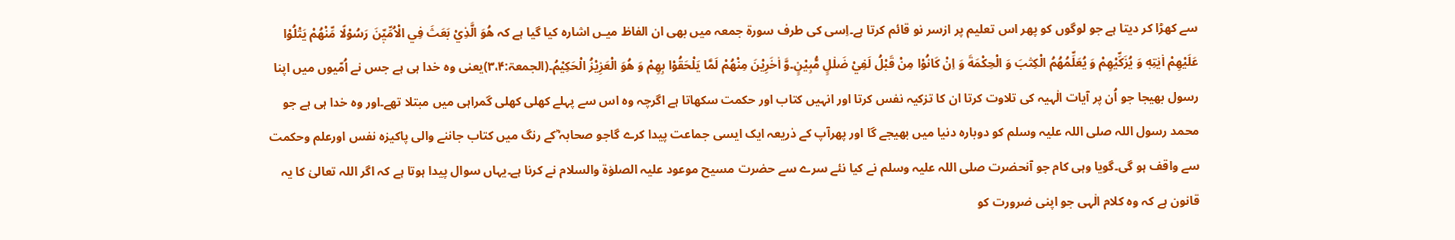سے کھڑا کر دیتا ہے جو لوگوں کو پھر اس تعلیم پر ازسر نو قائم کرتا ہے۔اِسی کی طرف سورۃ جمعہ میں بھی ان الفاظ میـں اشارہ کیا گیا ہے کہ هُوَ الَّذِيْ بَعَثَ فِي الْاُمِّيّٖنَ رَسُوْلًا مِّنْهُمْ يَتْلُوْا عَلَيْهِمْ اٰيٰتِهٖ وَ يُزَكِّيْهِمْ وَ يُعَلِّمُهُمُ الْكِتٰبَ وَ الْحِكْمَةَ وَ اِنْ كَانُوْا مِنْ قَبْلُ لَفِيْ ضَلٰلٍ مُّبِيْنٍ۔وَّ اٰخَرِيْنَ مِنْهُمْ لَمَّا يَلْحَقُوْا بِهِمْ وَ هُوَ الْعَزِيْزُ الْحَكِيْمُ۔(الجمعۃ:۳،۴)یعنی وہ خدا ہی ہے جس نے اُمّیوں میں اپنا رسول بھیجا جو اُن پر آیات الٰہیہ کی تلاوت کرتا ان کا تزکیہ نفس کرتا اور انہیں کتاب اور حکمت سکھاتا ہے اگرچہ وہ اس سے پہلے کھلی کھلی گمراہی میں مبتلا تھے۔اور وہ خدا ہی ہے جو محمد رسول اللہ صلی اللہ علیہ وسلم کو دوبارہ دنیا میں بھیجے گا اور پھرآپ کے ذریعہ ایک ایسی جماعت پیدا کرے گاجو صحابہ ؓکے رنگ میں کتاب جاننے والی پاکیزہ نفس اورعلم وحکمت سے واقف ہو گی۔گویا وہی کام جو آنحضرت صلی اللہ علیہ وسلم نے کیا نئے سرے سے حضرت مسیح موعود علیہ الصلوٰۃ والسلام نے کرنا ہے۔یہاں سوال پیدا ہوتا ہے کہ اگر اللہ تعالیٰ کا یہ قانون ہے کہ وہ کلام الٰہی جو اپنی ضرورت کو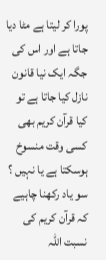پورا کر لیتا ہے مٹا دیا جاتا ہے اور اس کی جگہ ایک نیا قانون نازل کیا جاتا ہے تو کیا قرآن کریم بھی کسی وقت منسوخ ہوسکتا ہے یا نہیں ؟ سو یاد رکھنا چاہیے کہ قرآن کریم کی نسبت اللہ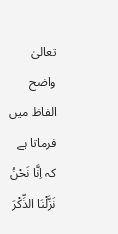تعالیٰ واضح الفاظ میں فرماتا ہے کہ اِنَّا نَحْنُ نَزَّلْنَا الذِّكْرَ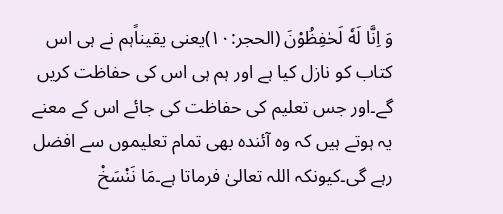وَ اِنَّا لَهٗ لَحٰفِظُوْنَ (الحجر:۱۰)یعنی یقیناًہم نے ہی اس کتاب کو نازل کیا ہے اور ہم ہی اس کی حفاظت کریں گے۔اور جس تعلیم کی حفاظت کی جائے اس کے معنے یہ ہوتے ہیں کہ وہ آئندہ بھی تمام تعلیموں سے افضل رہے گی۔کیونکہ اللہ تعالیٰ فرماتا ہے۔مَا نَنْسَخْ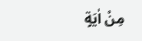مِنْ اٰيَةٍ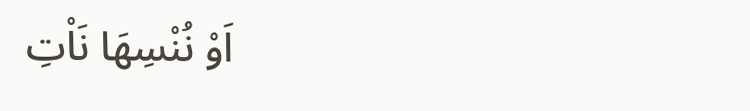اَوْ نُنْسِهَا نَاْتِ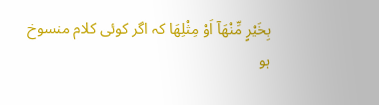بِخَيْرٍ مِّنْهَاۤ اَوْ مِثْلِهَا کہ اگر کوئی کلام منسوخ ہو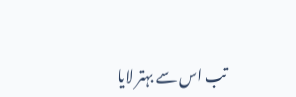تب اس سے بہتر لایا